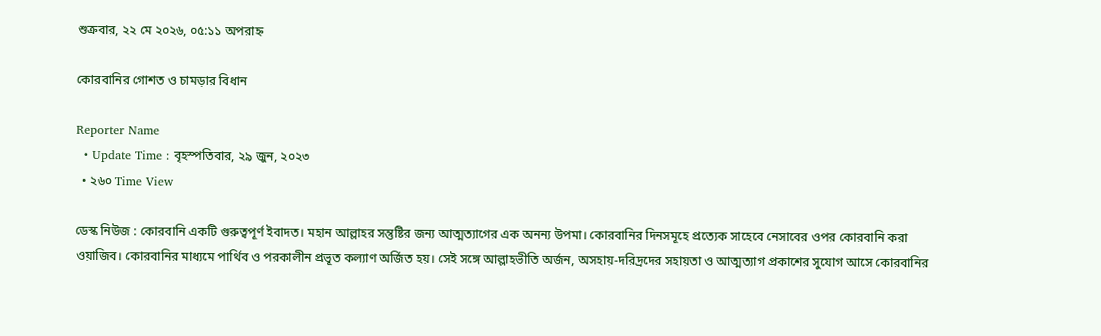শুক্রবার, ২২ মে ২০২৬, ০৫:১১ অপরাহ্ন

কোরবানির গোশত ও চামড়ার বিধান

Reporter Name
  • Update Time : বৃহস্পতিবার, ২৯ জুন, ২০২৩
  • ২৬০ Time View

ডেস্ক নিউজ : কোরবানি একটি গুরুত্বপূর্ণ ইবাদত। মহান আল্লাহর সন্তুষ্টির জন্য আত্মত্যাগের এক অনন্য উপমা। কোরবানির দিনসমূহে প্রত্যেক সাহেবে নেসাবের ওপর কোরবানি করা ওয়াজিব। কোরবানির মাধ্যমে পার্থিব ও পরকালীন প্রভূত কল্যাণ অর্জিত হয়। সেই সঙ্গে আল্লাহভীতি অর্জন, অসহায়-দরিদ্রদের সহায়তা ও আত্মত্যাগ প্রকাশের সুযোগ আসে কোরবানির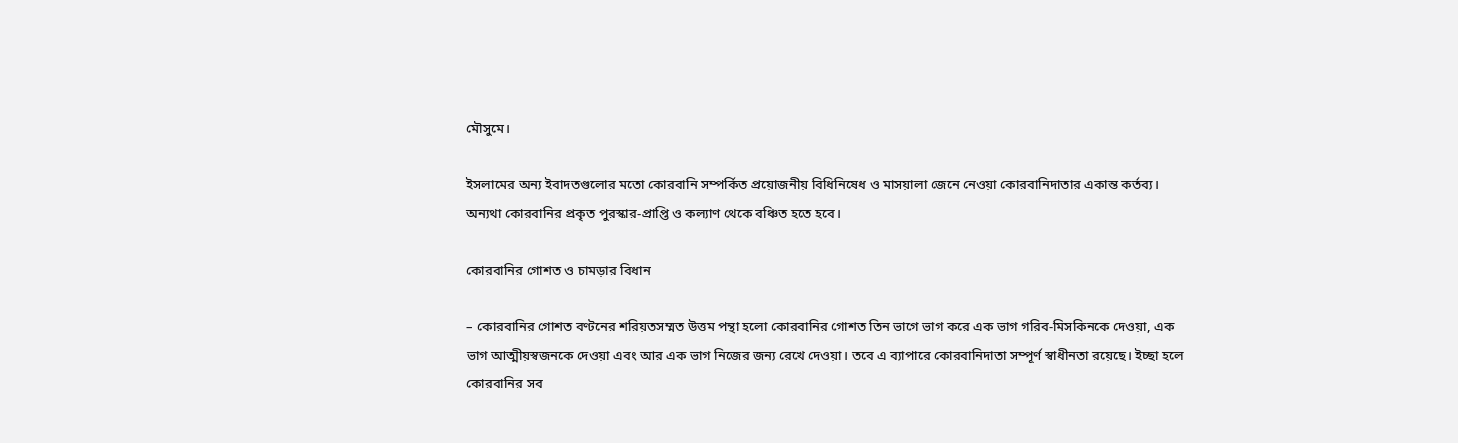মৌসুমে।

ইসলামের অন্য ইবাদতগুলোর মতো কোরবানি সম্পর্কিত প্রয়োজনীয় বিধিনিষেধ ও মাসয়ালা জেনে নেওয়া কোরবানিদাতার একান্ত কর্তব্য। অন্যথা কোরবানির প্রকৃত পুরস্কার-প্রাপ্তি ও কল্যাণ থেকে বঞ্চিত হতে হবে।

কোরবানির গোশত ও চামড়ার বিধান

– কোরবানির গোশত বণ্টনের শরিয়তসম্মত উত্তম পন্থা হলো কোরবানির গোশত তিন ভাগে ভাগ করে এক ভাগ গরিব-মিসকিনকে দেওয়া, এক ভাগ আত্মীয়স্বজনকে দেওয়া এবং আর এক ভাগ নিজের জন্য রেখে দেওয়া। তবে এ ব্যাপারে কোরবানিদাতা সম্পূর্ণ স্বাধীনতা রয়েছে। ইচ্ছা হলে কোরবানির সব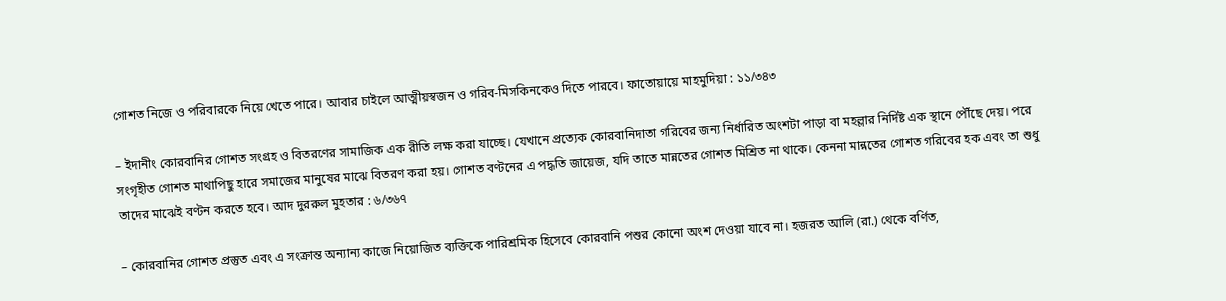গোশত নিজে ও পরিবারকে নিয়ে খেতে পারে। আবার চাইলে আত্মীয়স্বজন ও গরিব-মিসকিনকেও দিতে পারবে। ফাতোয়ায়ে মাহমুদিয়া : ১১/৩৪৩

– ইদানীং কোরবানির গোশত সংগ্রহ ও বিতরণের সামাজিক এক রীতি লক্ষ করা যাচ্ছে। যেখানে প্রত্যেক কোরবানিদাতা গরিবের জন্য নির্ধারিত অংশটা পাড়া বা মহল্লার নির্দিষ্ট এক স্থানে পৌঁছে দেয়। পরে সংগৃহীত গোশত মাথাপিছু হারে সমাজের মানুষের মাঝে বিতরণ করা হয়। গোশত বণ্টনের এ পদ্ধতি জায়েজ, যদি তাতে মান্নতের গোশত মিশ্রিত না থাকে। কেননা মান্নতের গোশত গরিবের হক এবং তা শুধু তাদের মাঝেই বণ্টন করতে হবে। আদ দুররুল মুহতার : ৬/৩৬৭

– কোরবানির গোশত প্রস্তুত এবং এ সংক্রান্ত অন্যান্য কাজে নিয়োজিত ব্যক্তিকে পারিশ্রমিক হিসেবে কোরবানি পশুর কোনো অংশ দেওয়া যাবে না। হজরত আলি (রা.) থেকে বর্ণিত,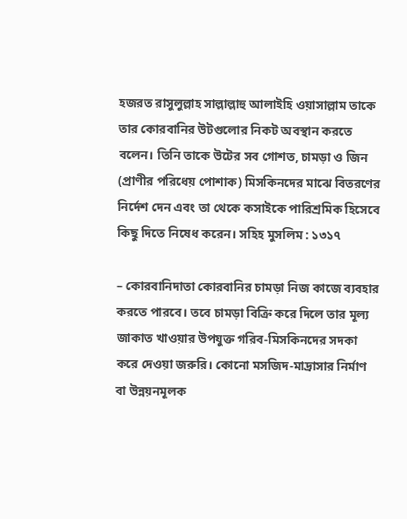হজরত রাসুলুল্লাহ সাল্লাল্লাহু আলাইহি ওয়াসাল্লাম তাকে তার কোরবানির উটগুলোর নিকট অবস্থান করতে বলেন। তিনি তাকে উটের সব গোশত, চামড়া ও জিন (প্রাণীর পরিধেয় পোশাক) মিসকিনদের মাঝে বিতরণের নির্দেশ দেন এবং তা থেকে কসাইকে পারিশ্রমিক হিসেবে কিছু দিতে নিষেধ করেন। সহিহ মুসলিম : ১৩১৭

– কোরবানিদাতা কোরবানির চামড়া নিজ কাজে ব্যবহার করতে পারবে। তবে চামড়া বিক্রি করে দিলে তার মূল্য জাকাত খাওয়ার উপযুক্ত গরিব-মিসকিনদের সদকা করে দেওয়া জরুরি। কোনো মসজিদ-মাদ্রাসার নির্মাণ বা উন্নয়নমূলক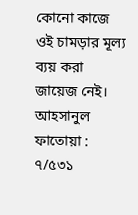কোনো কাজে ওই চামড়ার মূল্য ব্যয় করা জায়েজ নেই। আহসানুল ফাতোয়া : ৭/৫৩১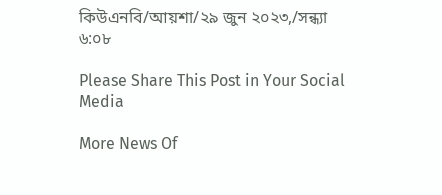কিউএনবি/আয়শা/২৯ জুন ২০২৩,/সন্ধ্যা ৬:০৮

Please Share This Post in Your Social Media

More News Of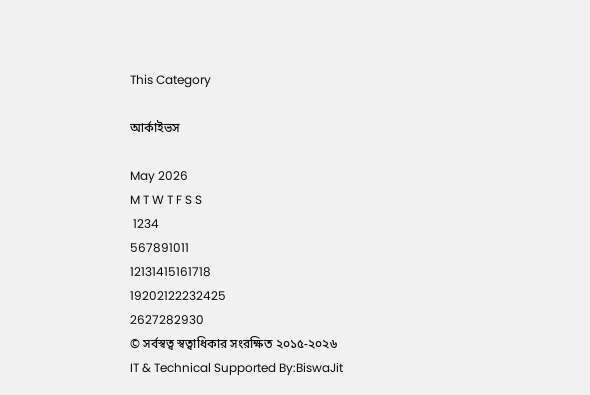This Category

আর্কাইভস

May 2026
M T W T F S S
 1234
567891011
12131415161718
19202122232425
2627282930
© সর্বস্বত্ব স্বত্বাধিকার সংরক্ষিত ২০১৫-২০২৬
IT & Technical Supported By:BiswaJit